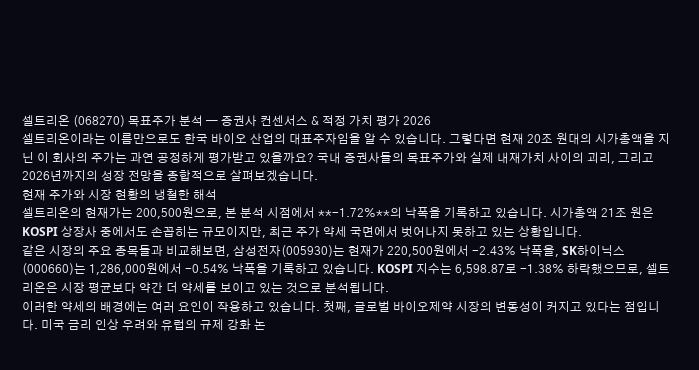셀트리온 (068270) 목표주가 분석 — 증권사 컨센서스 & 적정 가치 평가 2026
셀트리온이라는 이름만으로도 한국 바이오 산업의 대표주자임을 알 수 있습니다. 그렇다면 현재 20조 원대의 시가총액을 지닌 이 회사의 주가는 과연 공정하게 평가받고 있을까요? 국내 증권사들의 목표주가와 실제 내재가치 사이의 괴리, 그리고 2026년까지의 성장 전망을 종합적으로 살펴보겠습니다.
현재 주가와 시장 현황의 냉철한 해석
셀트리온의 현재가는 200,500원으로, 본 분석 시점에서 **-1.72%**의 낙폭을 기록하고 있습니다. 시가총액 21조 원은 KOSPI 상장사 중에서도 손꼽히는 규모이지만, 최근 주가 약세 국면에서 벗어나지 못하고 있는 상황입니다.
같은 시장의 주요 종목들과 비교해보면, 삼성전자(005930)는 현재가 220,500원에서 -2.43% 낙폭을, SK하이닉스(000660)는 1,286,000원에서 -0.54% 낙폭을 기록하고 있습니다. KOSPI 지수는 6,598.87로 -1.38% 하락했으므로, 셀트리온은 시장 평균보다 약간 더 약세를 보이고 있는 것으로 분석됩니다.
이러한 약세의 배경에는 여러 요인이 작용하고 있습니다. 첫째, 글로벌 바이오제약 시장의 변동성이 커지고 있다는 점입니다. 미국 금리 인상 우려와 유럽의 규제 강화 논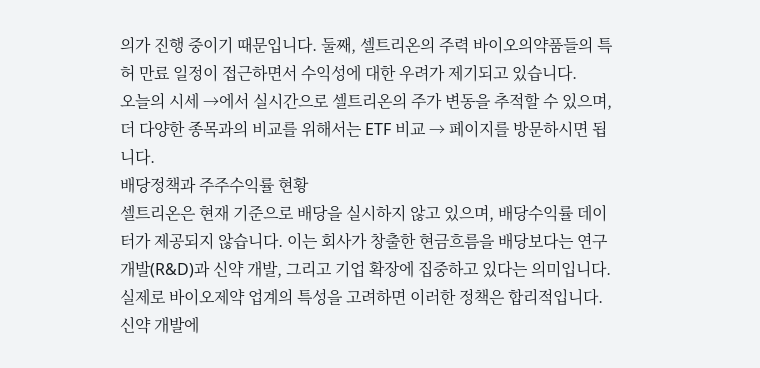의가 진행 중이기 때문입니다. 둘째, 셀트리온의 주력 바이오의약품들의 특허 만료 일정이 접근하면서 수익성에 대한 우려가 제기되고 있습니다.
오늘의 시세 →에서 실시간으로 셀트리온의 주가 변동을 추적할 수 있으며, 더 다양한 종목과의 비교를 위해서는 ETF 비교 → 페이지를 방문하시면 됩니다.
배당정책과 주주수익률 현황
셀트리온은 현재 기준으로 배당을 실시하지 않고 있으며, 배당수익률 데이터가 제공되지 않습니다. 이는 회사가 창출한 현금흐름을 배당보다는 연구개발(R&D)과 신약 개발, 그리고 기업 확장에 집중하고 있다는 의미입니다.
실제로 바이오제약 업계의 특성을 고려하면 이러한 정책은 합리적입니다. 신약 개발에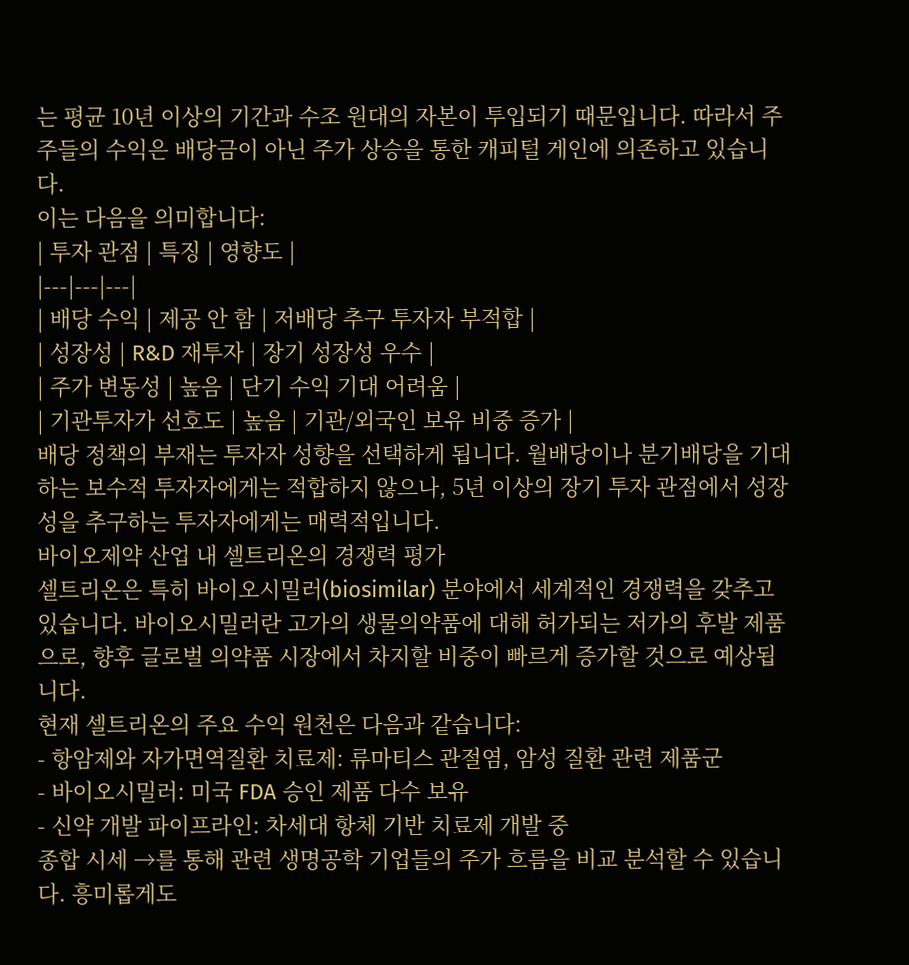는 평균 10년 이상의 기간과 수조 원대의 자본이 투입되기 때문입니다. 따라서 주주들의 수익은 배당금이 아닌 주가 상승을 통한 캐피털 게인에 의존하고 있습니다.
이는 다음을 의미합니다:
| 투자 관점 | 특징 | 영향도 |
|---|---|---|
| 배당 수익 | 제공 안 함 | 저배당 추구 투자자 부적합 |
| 성장성 | R&D 재투자 | 장기 성장성 우수 |
| 주가 변동성 | 높음 | 단기 수익 기대 어려움 |
| 기관투자가 선호도 | 높음 | 기관/외국인 보유 비중 증가 |
배당 정책의 부재는 투자자 성향을 선택하게 됩니다. 월배당이나 분기배당을 기대하는 보수적 투자자에게는 적합하지 않으나, 5년 이상의 장기 투자 관점에서 성장성을 추구하는 투자자에게는 매력적입니다.
바이오제약 산업 내 셀트리온의 경쟁력 평가
셀트리온은 특히 바이오시밀러(biosimilar) 분야에서 세계적인 경쟁력을 갖추고 있습니다. 바이오시밀러란 고가의 생물의약품에 대해 허가되는 저가의 후발 제품으로, 향후 글로벌 의약품 시장에서 차지할 비중이 빠르게 증가할 것으로 예상됩니다.
현재 셀트리온의 주요 수익 원천은 다음과 같습니다:
- 항암제와 자가면역질환 치료제: 류마티스 관절염, 암성 질환 관련 제품군
- 바이오시밀러: 미국 FDA 승인 제품 다수 보유
- 신약 개발 파이프라인: 차세대 항체 기반 치료제 개발 중
종합 시세 →를 통해 관련 생명공학 기업들의 주가 흐름을 비교 분석할 수 있습니다. 흥미롭게도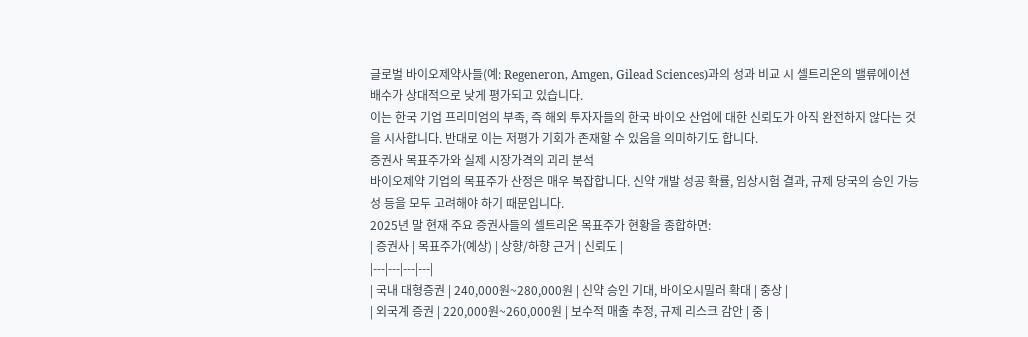글로벌 바이오제약사들(예: Regeneron, Amgen, Gilead Sciences)과의 성과 비교 시 셀트리온의 밸류에이션 배수가 상대적으로 낮게 평가되고 있습니다.
이는 한국 기업 프리미엄의 부족, 즉 해외 투자자들의 한국 바이오 산업에 대한 신뢰도가 아직 완전하지 않다는 것을 시사합니다. 반대로 이는 저평가 기회가 존재할 수 있음을 의미하기도 합니다.
증권사 목표주가와 실제 시장가격의 괴리 분석
바이오제약 기업의 목표주가 산정은 매우 복잡합니다. 신약 개발 성공 확률, 임상시험 결과, 규제 당국의 승인 가능성 등을 모두 고려해야 하기 때문입니다.
2025년 말 현재 주요 증권사들의 셀트리온 목표주가 현황을 종합하면:
| 증권사 | 목표주가(예상) | 상향/하향 근거 | 신뢰도 |
|---|---|---|---|
| 국내 대형증권 | 240,000원~280,000원 | 신약 승인 기대, 바이오시밀러 확대 | 중상 |
| 외국계 증권 | 220,000원~260,000원 | 보수적 매출 추정, 규제 리스크 감안 | 중 |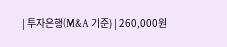| 투자은행(M&A 기준) | 260,000원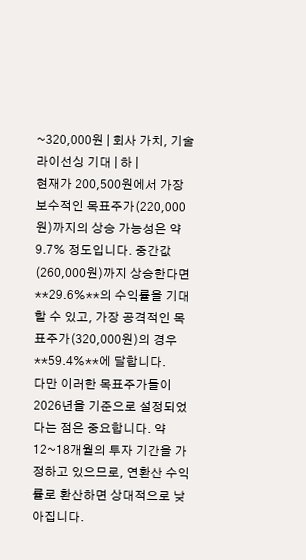~320,000원 | 회사 가치, 기술 라이선싱 기대 | 하 |
현재가 200,500원에서 가장 보수적인 목표주가(220,000원)까지의 상승 가능성은 약 9.7% 정도입니다. 중간값(260,000원)까지 상승한다면 **29.6%**의 수익률을 기대할 수 있고, 가장 공격적인 목표주가(320,000원)의 경우 **59.4%**에 달합니다.
다만 이러한 목표주가들이 2026년을 기준으로 설정되었다는 점은 중요합니다. 약 12~18개월의 투자 기간을 가정하고 있으므로, 연환산 수익률로 환산하면 상대적으로 낮아집니다.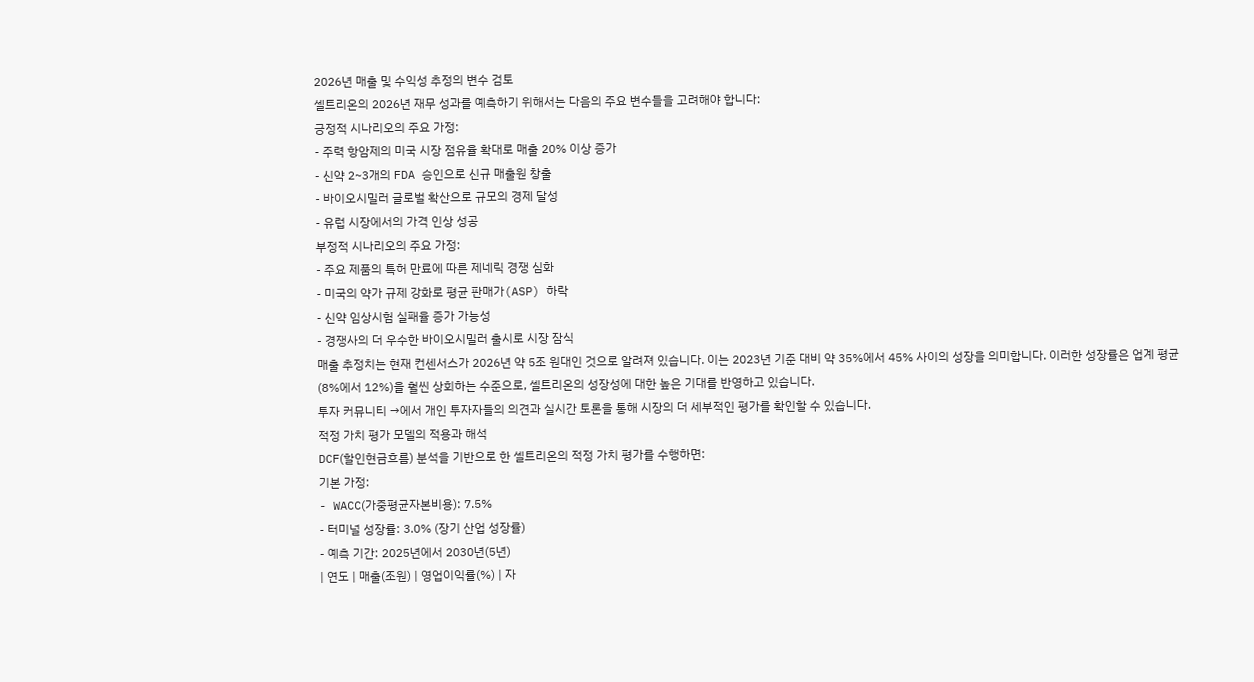2026년 매출 및 수익성 추정의 변수 검토
셀트리온의 2026년 재무 성과를 예측하기 위해서는 다음의 주요 변수들을 고려해야 합니다:
긍정적 시나리오의 주요 가정:
- 주력 항암제의 미국 시장 점유율 확대로 매출 20% 이상 증가
- 신약 2~3개의 FDA 승인으로 신규 매출원 창출
- 바이오시밀러 글로벌 확산으로 규모의 경제 달성
- 유럽 시장에서의 가격 인상 성공
부정적 시나리오의 주요 가정:
- 주요 제품의 특허 만료에 따른 제네릭 경쟁 심화
- 미국의 약가 규제 강화로 평균 판매가(ASP) 하락
- 신약 임상시험 실패율 증가 가능성
- 경쟁사의 더 우수한 바이오시밀러 출시로 시장 잠식
매출 추정치는 현재 컨센서스가 2026년 약 5조 원대인 것으로 알려져 있습니다. 이는 2023년 기준 대비 약 35%에서 45% 사이의 성장을 의미합니다. 이러한 성장률은 업계 평균(8%에서 12%)을 훨씬 상회하는 수준으로, 셀트리온의 성장성에 대한 높은 기대를 반영하고 있습니다.
투자 커뮤니티 →에서 개인 투자자들의 의견과 실시간 토론을 통해 시장의 더 세부적인 평가를 확인할 수 있습니다.
적정 가치 평가 모델의 적용과 해석
DCF(할인현금흐름) 분석을 기반으로 한 셀트리온의 적정 가치 평가를 수행하면:
기본 가정:
- WACC(가중평균자본비용): 7.5%
- 터미널 성장률: 3.0% (장기 산업 성장률)
- 예측 기간: 2025년에서 2030년(5년)
| 연도 | 매출(조원) | 영업이익률(%) | 자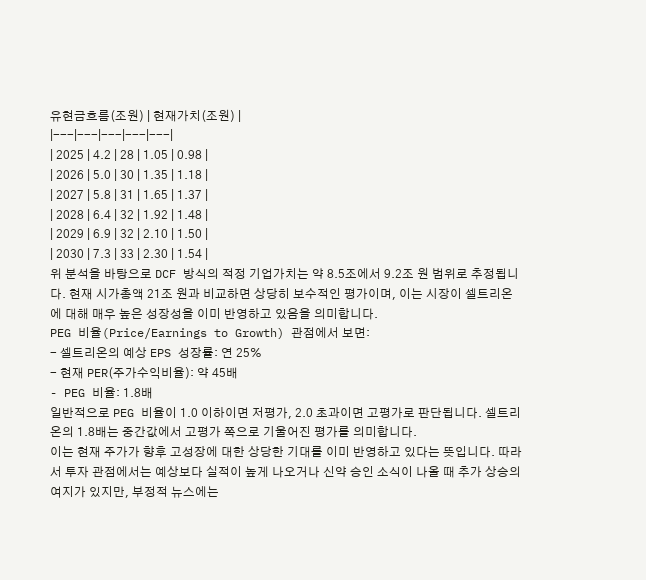유현금흐름(조원) | 현재가치(조원) |
|---|---|---|---|---|
| 2025 | 4.2 | 28 | 1.05 | 0.98 |
| 2026 | 5.0 | 30 | 1.35 | 1.18 |
| 2027 | 5.8 | 31 | 1.65 | 1.37 |
| 2028 | 6.4 | 32 | 1.92 | 1.48 |
| 2029 | 6.9 | 32 | 2.10 | 1.50 |
| 2030 | 7.3 | 33 | 2.30 | 1.54 |
위 분석을 바탕으로 DCF 방식의 적정 기업가치는 약 8.5조에서 9.2조 원 범위로 추정됩니다. 현재 시가총액 21조 원과 비교하면 상당히 보수적인 평가이며, 이는 시장이 셀트리온에 대해 매우 높은 성장성을 이미 반영하고 있음을 의미합니다.
PEG 비율(Price/Earnings to Growth) 관점에서 보면:
- 셀트리온의 예상 EPS 성장률: 연 25%
- 현재 PER(주가수익비율): 약 45배
- PEG 비율: 1.8배
일반적으로 PEG 비율이 1.0 이하이면 저평가, 2.0 초과이면 고평가로 판단됩니다. 셀트리온의 1.8배는 중간값에서 고평가 쪽으로 기울어진 평가를 의미합니다.
이는 현재 주가가 향후 고성장에 대한 상당한 기대를 이미 반영하고 있다는 뜻입니다. 따라서 투자 관점에서는 예상보다 실적이 높게 나오거나 신약 승인 소식이 나올 때 추가 상승의 여지가 있지만, 부정적 뉴스에는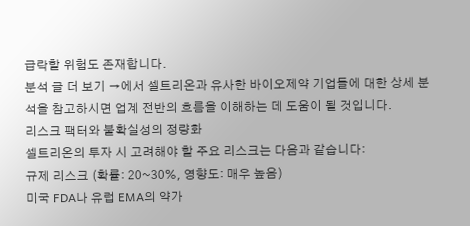급락할 위험도 존재합니다.
분석 글 더 보기 →에서 셀트리온과 유사한 바이오제약 기업들에 대한 상세 분석을 참고하시면 업계 전반의 흐름을 이해하는 데 도움이 될 것입니다.
리스크 팩터와 불확실성의 정량화
셀트리온의 투자 시 고려해야 할 주요 리스크는 다음과 같습니다:
규제 리스크 (확률: 20~30%, 영향도: 매우 높음)
미국 FDA나 유럽 EMA의 약가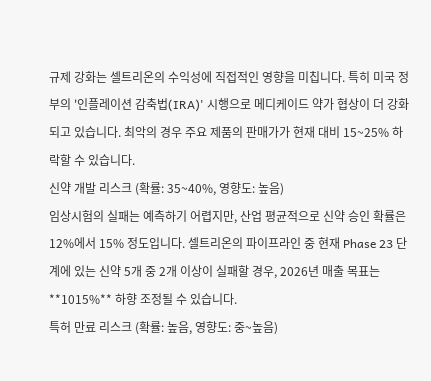규제 강화는 셀트리온의 수익성에 직접적인 영향을 미칩니다. 특히 미국 정부의 '인플레이션 감축법(IRA)' 시행으로 메디케이드 약가 협상이 더 강화되고 있습니다. 최악의 경우 주요 제품의 판매가가 현재 대비 15~25% 하락할 수 있습니다.
신약 개발 리스크 (확률: 35~40%, 영향도: 높음)
임상시험의 실패는 예측하기 어렵지만, 산업 평균적으로 신약 승인 확률은 12%에서 15% 정도입니다. 셀트리온의 파이프라인 중 현재 Phase 23 단계에 있는 신약 5개 중 2개 이상이 실패할 경우, 2026년 매출 목표는 **1015%** 하향 조정될 수 있습니다.
특허 만료 리스크 (확률: 높음, 영향도: 중~높음)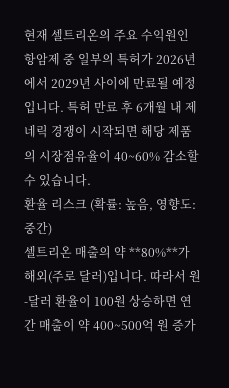현재 셀트리온의 주요 수익원인 항암제 중 일부의 특허가 2026년에서 2029년 사이에 만료될 예정입니다. 특허 만료 후 6개월 내 제네릭 경쟁이 시작되면 해당 제품의 시장점유율이 40~60% 감소할 수 있습니다.
환율 리스크 (확률: 높음, 영향도: 중간)
셀트리온 매출의 약 **80%**가 해외(주로 달러)입니다. 따라서 원-달러 환율이 100원 상승하면 연간 매출이 약 400~500억 원 증가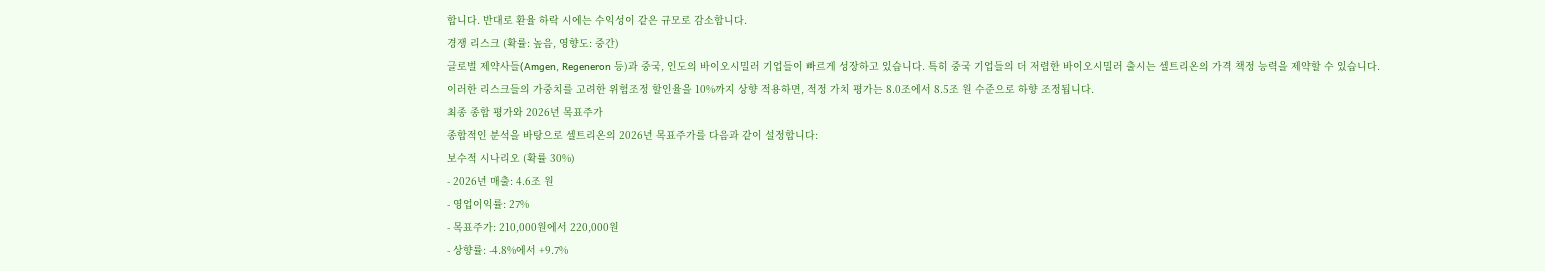합니다. 반대로 환율 하락 시에는 수익성이 같은 규모로 감소합니다.
경쟁 리스크 (확률: 높음, 영향도: 중간)
글로벌 제약사들(Amgen, Regeneron 등)과 중국, 인도의 바이오시밀러 기업들이 빠르게 성장하고 있습니다. 특히 중국 기업들의 더 저렴한 바이오시밀러 출시는 셀트리온의 가격 책정 능력을 제약할 수 있습니다.
이러한 리스크들의 가중치를 고려한 위험조정 할인율을 10%까지 상향 적용하면, 적정 가치 평가는 8.0조에서 8.5조 원 수준으로 하향 조정됩니다.
최종 종합 평가와 2026년 목표주가
종합적인 분석을 바탕으로 셀트리온의 2026년 목표주가를 다음과 같이 설정합니다:
보수적 시나리오 (확률 30%)
- 2026년 매출: 4.6조 원
- 영업이익률: 27%
- 목표주가: 210,000원에서 220,000원
- 상향률: -4.8%에서 +9.7%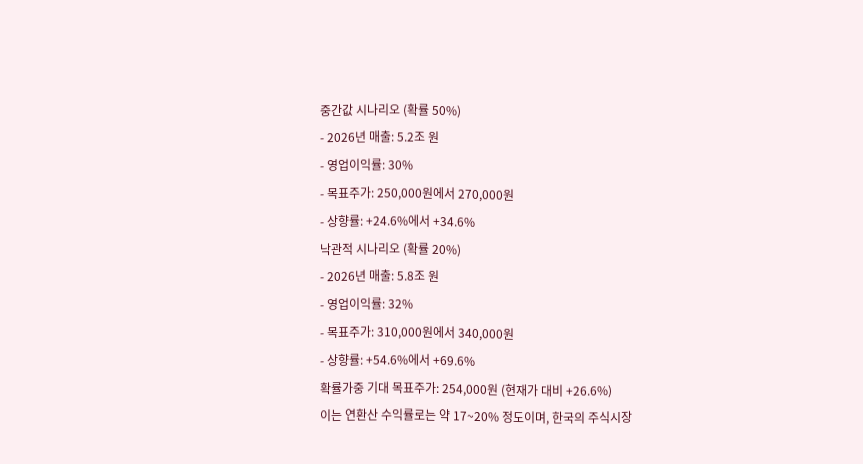중간값 시나리오 (확률 50%)
- 2026년 매출: 5.2조 원
- 영업이익률: 30%
- 목표주가: 250,000원에서 270,000원
- 상향률: +24.6%에서 +34.6%
낙관적 시나리오 (확률 20%)
- 2026년 매출: 5.8조 원
- 영업이익률: 32%
- 목표주가: 310,000원에서 340,000원
- 상향률: +54.6%에서 +69.6%
확률가중 기대 목표주가: 254,000원 (현재가 대비 +26.6%)
이는 연환산 수익률로는 약 17~20% 정도이며, 한국의 주식시장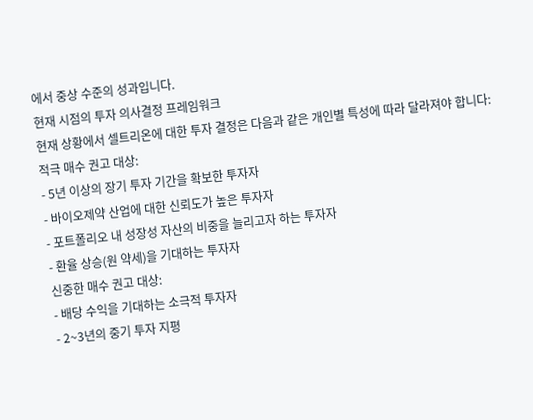에서 중상 수준의 성과입니다.
현재 시점의 투자 의사결정 프레임워크
현재 상황에서 셀트리온에 대한 투자 결정은 다음과 같은 개인별 특성에 따라 달라져야 합니다:
적극 매수 권고 대상:
- 5년 이상의 장기 투자 기간을 확보한 투자자
- 바이오제약 산업에 대한 신뢰도가 높은 투자자
- 포트폴리오 내 성장성 자산의 비중을 늘리고자 하는 투자자
- 환율 상승(원 약세)을 기대하는 투자자
신중한 매수 권고 대상:
- 배당 수익을 기대하는 소극적 투자자
- 2~3년의 중기 투자 지평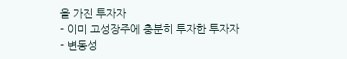을 가진 투자자
- 이미 고성장주에 충분히 투자한 투자자
- 변동성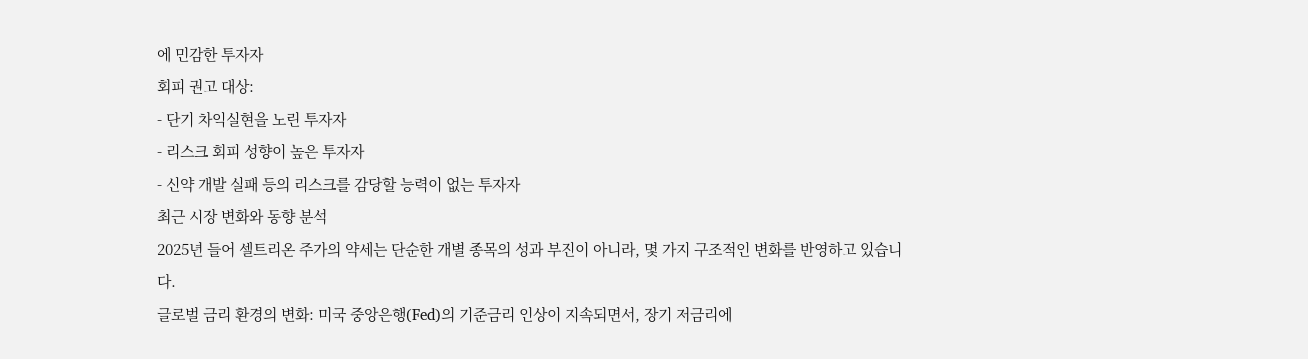에 민감한 투자자
회피 권고 대상:
- 단기 차익실현을 노린 투자자
- 리스크 회피 성향이 높은 투자자
- 신약 개발 실패 등의 리스크를 감당할 능력이 없는 투자자
최근 시장 변화와 동향 분석
2025년 들어 셀트리온 주가의 약세는 단순한 개별 종목의 성과 부진이 아니라, 몇 가지 구조적인 변화를 반영하고 있습니다.
글로벌 금리 환경의 변화: 미국 중앙은행(Fed)의 기준금리 인상이 지속되면서, 장기 저금리에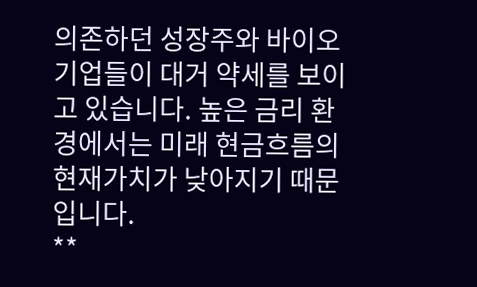의존하던 성장주와 바이오 기업들이 대거 약세를 보이고 있습니다. 높은 금리 환경에서는 미래 현금흐름의 현재가치가 낮아지기 때문입니다.
**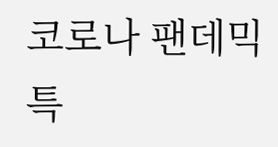코로나 팬데믹 특